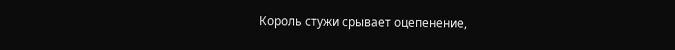Король стужи срывает оцепенение,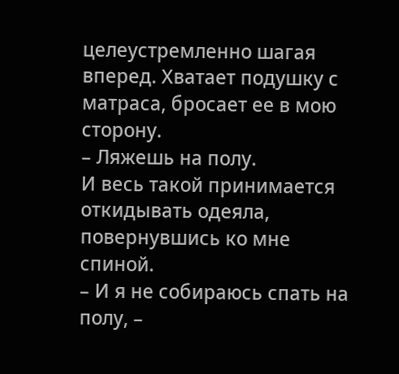целеустремленно шагая вперед. Хватает подушку с матраса, бросает ее в мою сторону.
– Ляжешь на полу.
И весь такой принимается откидывать одеяла, повернувшись ко мне спиной.
– И я не собираюсь спать на полу, –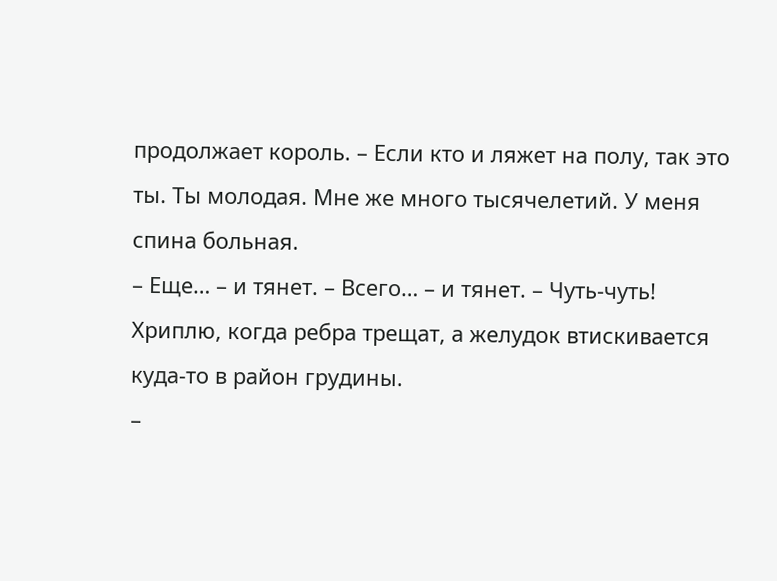продолжает король. – Если кто и ляжет на полу, так это ты. Ты молодая. Мне же много тысячелетий. У меня спина больная.
– Еще… – и тянет. – Всего… – и тянет. – Чуть-чуть!
Хриплю, когда ребра трещат, а желудок втискивается куда-то в район грудины.
–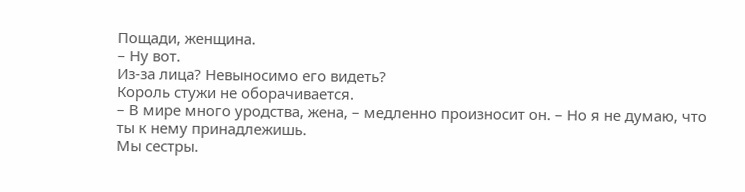Пощади, женщина.
– Ну вот.
Из-за лица? Невыносимо его видеть?
Король стужи не оборачивается.
– В мире много уродства, жена, – медленно произносит он. – Но я не думаю, что ты к нему принадлежишь.
Мы сестры.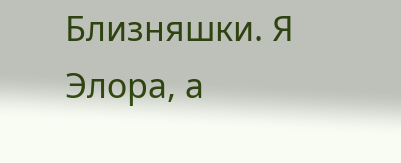Близняшки. Я Элора, а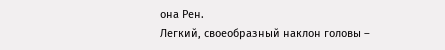она Рен.
Легкий, своеобразный наклон головы –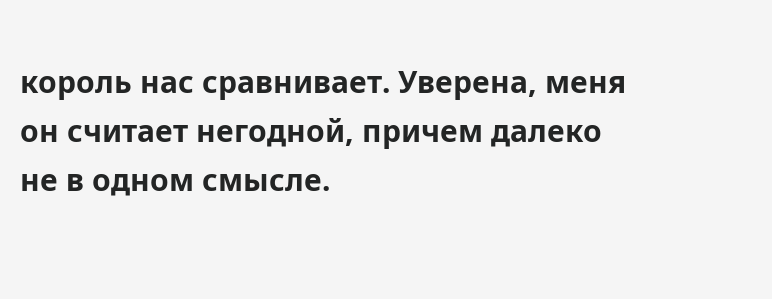король нас сравнивает. Уверена, меня он считает негодной, причем далеко не в одном смысле.